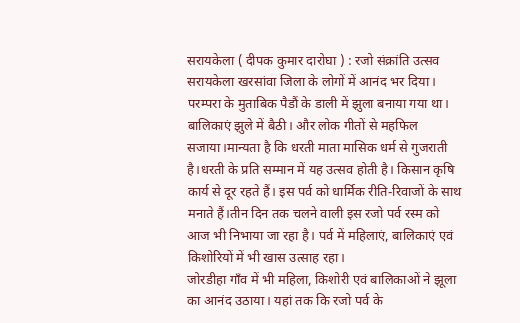सरायकेला ( दीपक कुमार दारोघा ) : रजो संक्रांति उत्सव सरायकेला खरसांवा जिला के लोगों में आनंद भर दिया।
परम्परा के मुताबिक पैडौं के डाली में झुला बनाया गया था। बालिकाएं झुले में बैठी। और लोक गीतों से महफिल सजाया।मान्यता है कि धरती माता मासिक धर्म से गुजराती है।धरती के प्रति सम्मान में यह उत्सव होती है। किसान कृषि कार्य से दूर रहते हैं। इस पर्व को धार्मिक रीति-रिवाजों के साथ मनाते हैं।तीन दिन तक चलने वाली इस रजो पर्व रस्म को आज भी निभाया जा रहा है। पर्व में महिलाएं, बालिकाएं एवं किशोरियों में भी खास उत्साह रहा।
जोरडीहा गाँव में भी महिला, किशोरी एवं बालिकाओं ने झूला का आनंद उठाया। यहां तक कि रजो पर्व के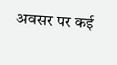अवसर पर कई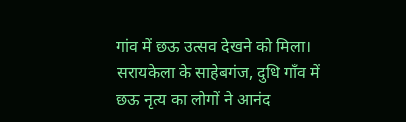गांव में छऊ उत्सव देखने को मिला। सरायकेला के साहेबगंज, दुधि गाँव में छऊ नृत्य का लोगों ने आनंद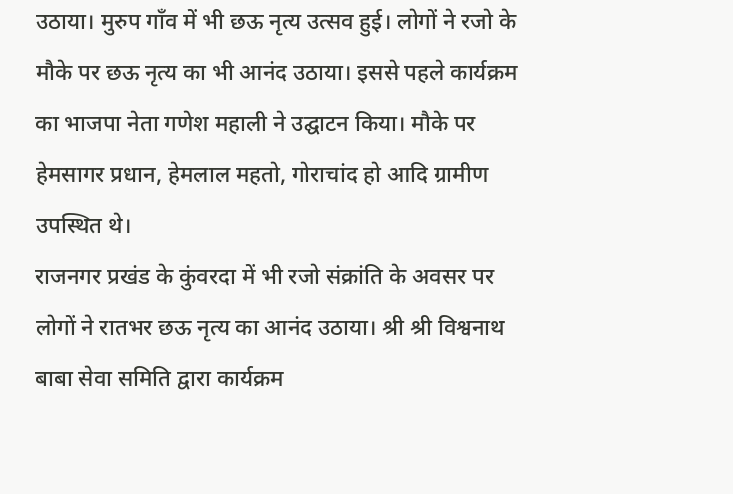उठाया। मुरुप गाँव में भी छऊ नृत्य उत्सव हुई। लोगों ने रजो के मौके पर छऊ नृत्य का भी आनंद उठाया। इससे पहले कार्यक्रम का भाजपा नेता गणेश महाली ने उद्घाटन किया। मौके पर हेमसागर प्रधान, हेमलाल महतो, गोराचांद हो आदि ग्रामीण उपस्थित थे।
राजनगर प्रखंड के कुंवरदा में भी रजो संक्रांति के अवसर पर लोगों ने रातभर छऊ नृत्य का आनंद उठाया। श्री श्री विश्वनाथ बाबा सेवा समिति द्वारा कार्यक्रम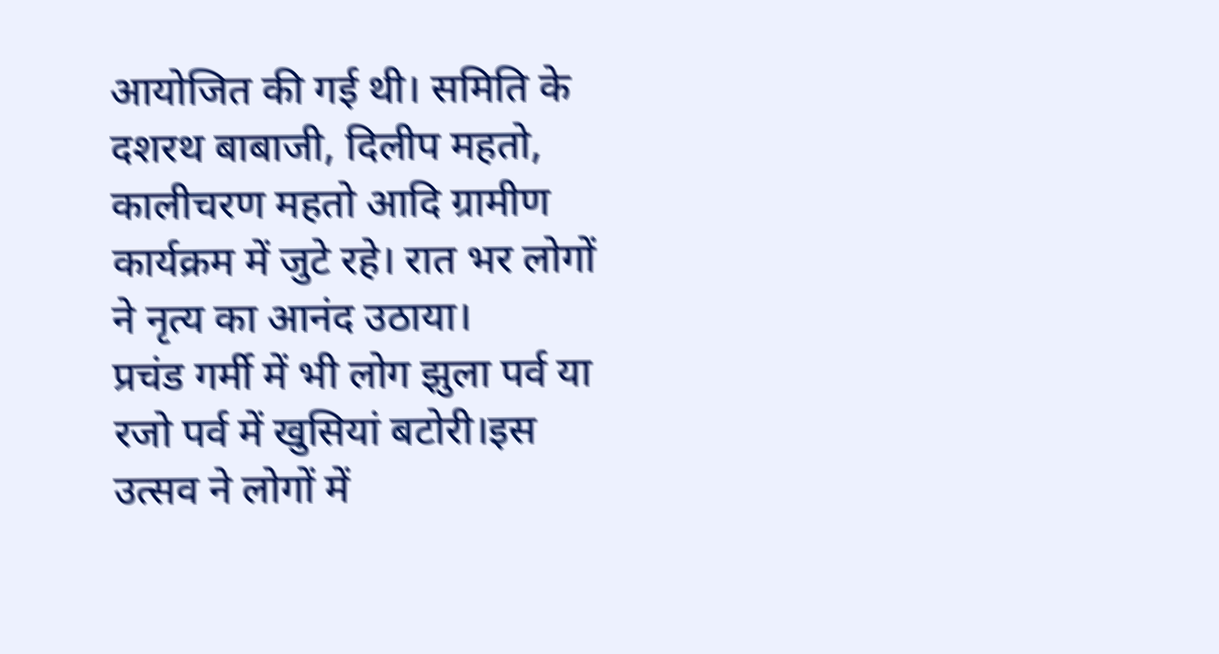आयोजित की गई थी। समिति के दशरथ बाबाजी, दिलीप महतो, कालीचरण महतो आदि ग्रामीण कार्यक्रम में जुटे रहे। रात भर लोगों ने नृत्य का आनंद उठाया।
प्रचंड गर्मी में भी लोग झुला पर्व या रजो पर्व में खुसियां बटोरी।इस उत्सव ने लोगों में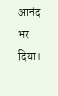आनंद भर दिया।